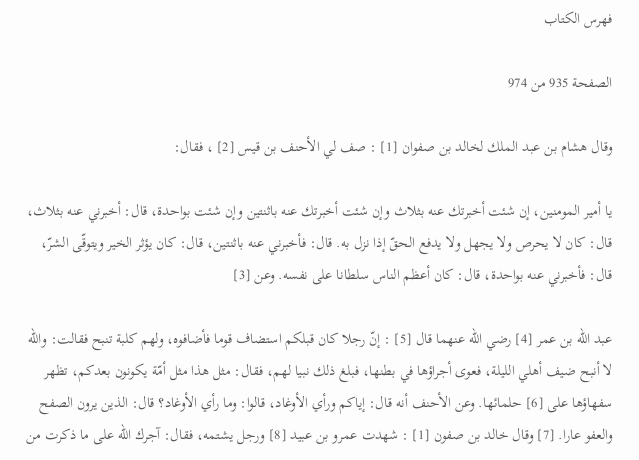فهرس الكتاب

الصفحة 935 من 974

وقال هشام بن عبد الملك لخالد بن صفوان [1] : صف لي الأحنف بن قيس [2] ، فقال:

يا أمير المومنين، إن شئت أخبرتك عنه بثلاث وإن شئت أخبرتك عنه باثنتين وإن شئت بواحدة، قال: أخبرني عنه بثلاث، قال: كان لا يحرص ولا يجهل ولا يدفع الحقّ إذا نزل به. قال: فأخبرني عنه باثنتين، قال: كان يؤثر الخير ويتوقّى الشرّ، قال: فأخبرني عنه بواحدة، قال: كان أعظم الناس سلطانا على نفسه. وعن [3]

عبد الله بن عمر [4] رضي الله عنهما قال [5] : إنّ رجلا كان قبلكم استضاف قوما فأضافوه، ولهم كلبة تنبح فقالت: والله لا أنبح ضيف أهلي الليلة، فعوى أجراؤها في بطنها، فبلغ ذلك نبيا لهم، فقال: مثل هذا مثل أمّة يكونون بعدكم، تظهر سفهاؤها على [6] حلمائها. وعن الأحنف أنه قال: إياكم ورأي الأوغاد، قالوا: وما رأي الأوغاد؟ قال: الذين يرون الصفح والعفو عارا. [7] وقال خالد بن صفون [1] : شهدت عمرو بن عبيد [8] ورجل يشتمه، فقال: آجرك الله على ما ذكرت من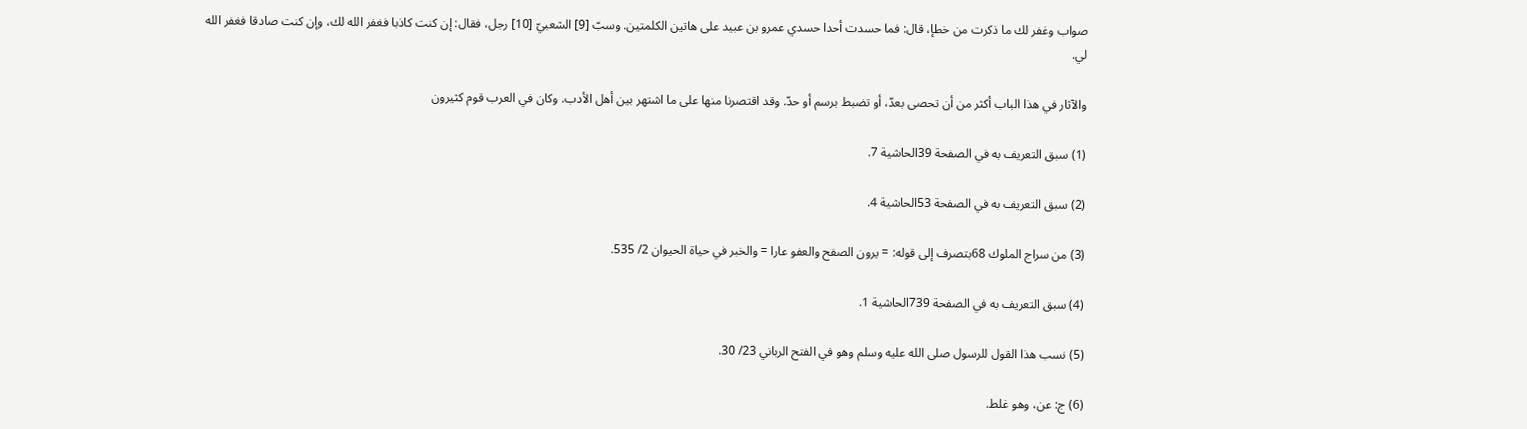صواب وغفر لك ما ذكرت من خطإ، قال: فما حسدت أحدا حسدي عمرو بن عبيد على هاتين الكلمتين. وسبّ [9] الشعبيّ [10] رجل، فقال: إن كنت كاذبا فغفر الله لك، وإن كنت صادقا فغفر الله لي.

والآثار في هذا الباب أكثر من أن تحصى بعدّ، أو تضبط برسم أو حدّ. وقد اقتصرنا منها على ما اشتهر بين أهل الأدب. وكان في العرب قوم كثيرون

(1) سبق التعريف به في الصفحة 39الحاشية 7.

(2) سبق التعريف به في الصفحة 53الحاشية 4.

(3) من سراج الملوك 68بتصرف إلى قوله: = يرون الصفح والعفو عارا = والخبر في حياة الحيوان 2/ 535.

(4) سبق التعريف به في الصفحة 739الحاشية 1.

(5) نسب هذا القول للرسول صلى الله عليه وسلم وهو في الفتح الرباني 23/ 30.

(6) ج: عن، وهو غلط.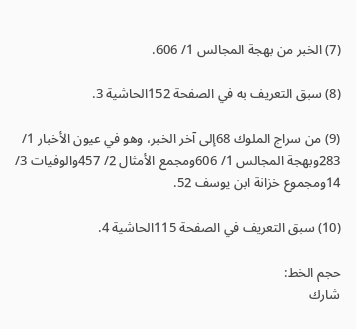(7) الخبر من بهجة المجالس 1/ 606.

(8) سبق التعريف به في الصفحة 152الحاشية 3.

(9) من سراج الملوك 68إلى آخر الخبر، وهو في عيون الأخبار 1/ 283وبهجة المجالس 1/ 606ومجمع الأمثال 2/ 457والوفيات 3/ 14ومجموع خزانة ابن يوسف 52.

(10) سبق التعريف في الصفحة 115الحاشية 4.

حجم الخط:
شارك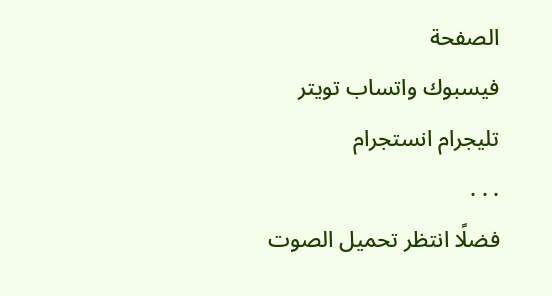الصفحة
فيسبوك واتساب تويتر تليجرام انستجرام
. . .
فضلًا انتظر تحميل الصوت